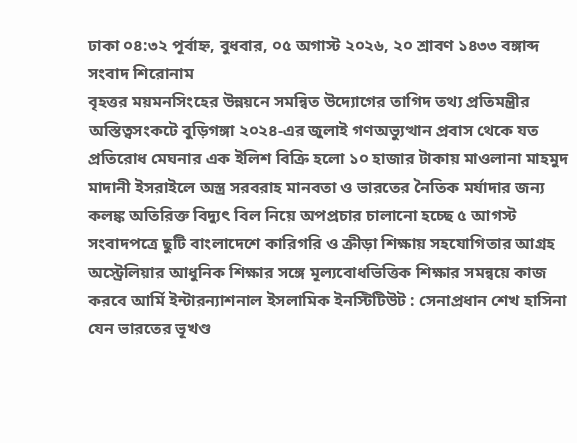ঢাকা ০৪:৩২ পূর্বাহ্ন, বুধবার, ০৫ অগাস্ট ২০২৬, ২০ শ্রাবণ ১৪৩৩ বঙ্গাব্দ
সংবাদ শিরোনাম
বৃহত্তর ময়মনসিংহের উন্নয়নে সমন্বিত উদ্যোগের তাগিদ তথ্য প্রতিমন্ত্রীর অস্তিত্বসংকটে বুড়িগঙ্গা ২০২৪-এর জুলাই গণঅভ্যুত্থান প্রবাস থেকে যত প্রতিরোধ মেঘনার এক ইলিশ বিক্রি হলো ১০ হাজার টাকায় মাওলানা মাহমুদ মাদানী ইসরাইলে অস্ত্র সরবরাহ মানবতা ও ভারতের নৈতিক মর্যাদার জন্য কলঙ্ক অতিরিক্ত বিদ্যুৎ বিল নিয়ে অপপ্রচার চালানো হচ্ছে ৫ আগস্ট সংবাদপত্রে ছুটি বাংলাদেশে কারিগরি ও ক্রীড়া শিক্ষায় সহযোগিতার আগ্রহ অস্ট্রেলিয়ার আধুনিক শিক্ষার সঙ্গে মূল্যবোধভিত্তিক শিক্ষার সমন্বয়ে কাজ করবে আর্মি ইন্টারন্যাশনাল ইসলামিক ইনস্টিটিউট : সেনাপ্রধান শেখ হাসিনা যেন ভারতের ভূখণ্ড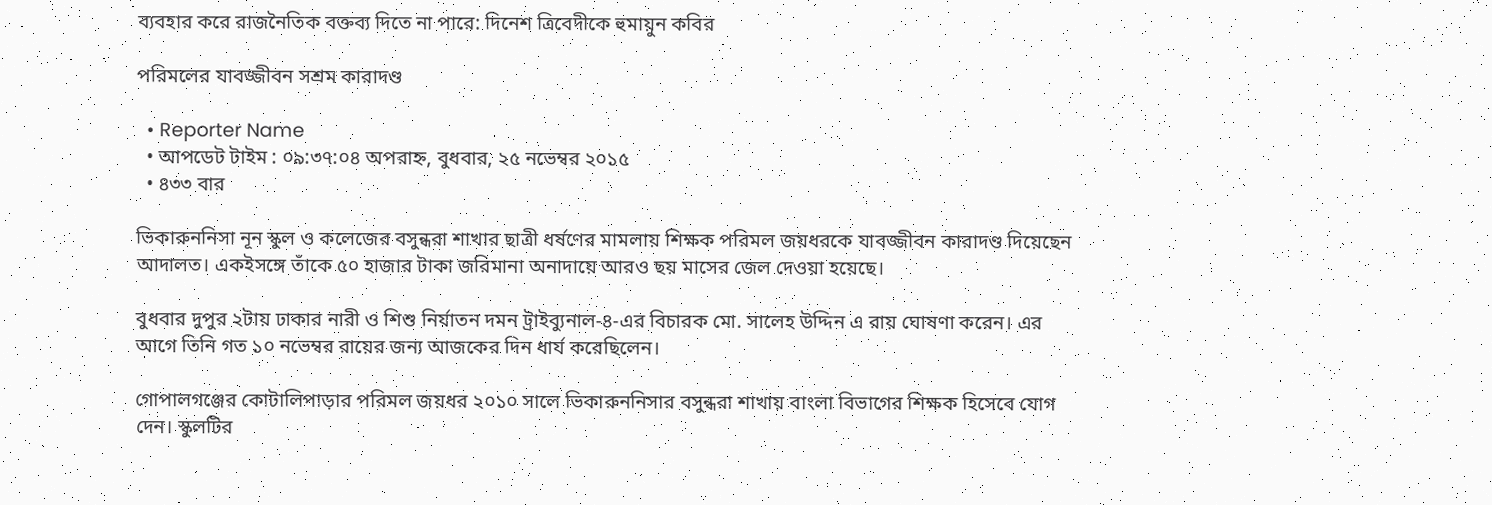ব্যবহার করে রাজনৈতিক বক্তব্য দিতে না পারে: দিনেশ ত্রিবেদীকে হুমায়ুন কবির

পরিমলের যাবজ্জীবন সশ্রম কারাদণ্ড

  • Reporter Name
  • আপডেট টাইম : ০৯:৩৭:০৪ অপরাহ্ন, বুধবার, ২৫ নভেম্বর ২০১৫
  • ৪৩৩ বার

ভিকারুননিসা নূন স্কুল ও কলেজের বসুন্ধরা শাখার ছাত্রী ধর্ষণের মামলায় শিক্ষক পরিমল জয়ধরকে যাবজ্জীবন কারাদণ্ড দিয়েছেন আদালত। একইসঙ্গে তাঁকে ৫০ হাজার টাকা জরিমানা অনাদায়ে আরও ছয় মাসের জেল দেওয়া হয়েছে।

বুধবার দুপুর ২টায় ঢাকার নারী ও শিশু নির্যাতন দমন ট্রাইব্যুনাল-৪-এর বিচারক মো. সালেহ উদ্দিন এ রায় ঘোষণা করেন। এর আগে তিনি গত ১০ নভেম্বর রায়ের জন্য আজকের দিন ধার্য করেছিলেন।

গোপালগঞ্জের কোটালিপাড়ার পরিমল জয়ধর ২০১০ সালে ভিকারুননিসার বসুন্ধরা শাখায় বাংলা বিভাগের শিক্ষক হিসেবে যোগ দেন। স্কুলটির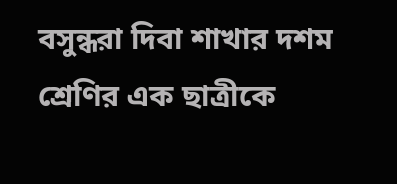বসুন্ধরা দিবা শাখার দশম শ্রেণির এক ছাত্রীকে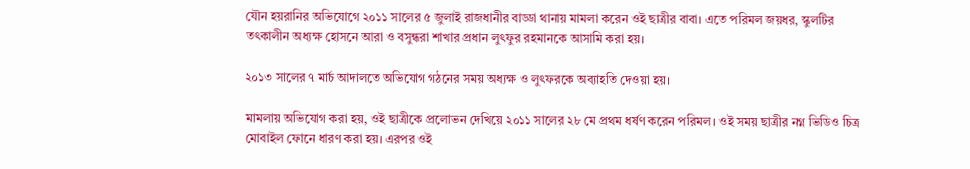যৌন হয়রানির অভিযোগে ২০১১ সালের ৫ জুলাই রাজধানীর বাড্ডা থানায় মামলা করেন ওই ছাত্রীর বাবা। এতে পরিমল জয়ধর, স্কুলটির তৎকালীন অধ্যক্ষ হোসনে আরা ও বসুন্ধরা শাখার প্রধান লুৎফুর রহমানকে আসামি করা হয়।

২০১৩ সালের ৭ মার্চ আদালতে অভিযোগ গঠনের সময় অধ্যক্ষ ও লুৎফরকে অব্যাহতি দেওয়া হয়।

মামলায় অভিযোগ করা হয়, ওই ছাত্রীকে প্রলোভন দেখিয়ে ২০১১ সালের ২৮ মে প্রথম ধর্ষণ করেন পরিমল। ওই সময় ছাত্রীর নগ্ন ভিডিও চিত্র মোবাইল ফোনে ধারণ করা হয়। এরপর ওই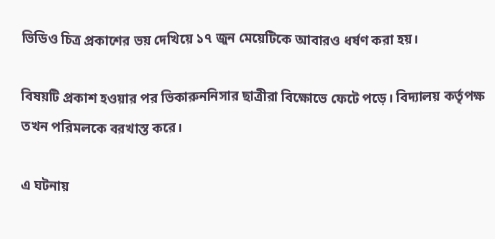ভিডিও চিত্র প্রকাশের ভয় দেখিয়ে ১৭ জুন মেয়েটিকে আবারও ধর্ষণ করা হয়।

বিষয়টি প্রকাশ হওয়ার পর ভিকারুননিসার ছাত্রীরা বিক্ষোভে ফেটে পড়ে। বিদ্যালয় কর্তৃপক্ষ তখন পরিমলকে বরখাস্ত করে।

এ ঘটনায়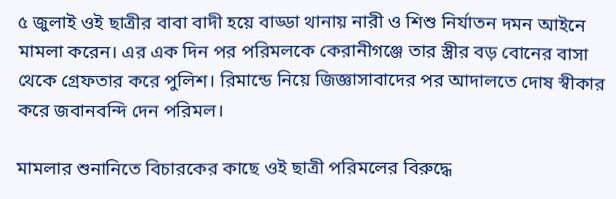৫ জুলাই ওই ছাত্রীর বাবা বাদী হয়ে বাড্ডা থানায় নারী ও শিশু নির্যাতন দমন আইনে মামলা করেন। এর এক দিন পর পরিমলকে কেরানীগঞ্জে তার স্ত্রীর বড় বোনের বাসা থেকে গ্রেফতার করে পুলিশ। রিমান্ডে নিয়ে জিজ্ঞাসাবাদের পর আদালতে দোষ স্বীকার করে জবানবন্দি দেন পরিমল।

মামলার শুনানিতে বিচারকের কাছে ওই ছাত্রী পরিমলের বিরুদ্ধে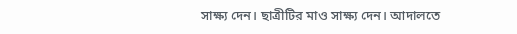সাক্ষ্য দেন। ছাত্রীটির মাও সাক্ষ্য দেন। আদালতে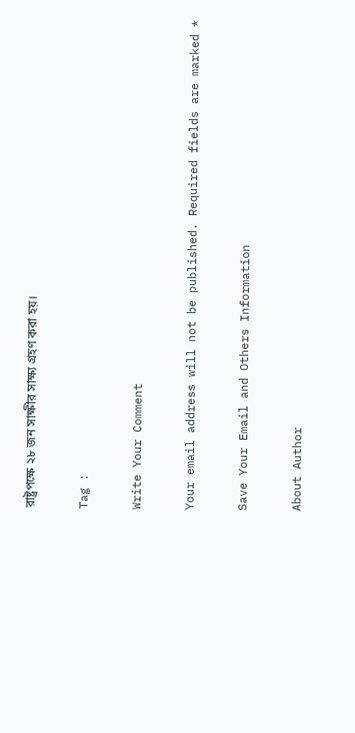রাষ্ট্রপক্ষে ২৮ জন সাক্ষীর সাক্ষ্য গ্রহণ করা হয়।

Tag :

Write Your Comment

Your email address will not be published. Required fields are marked *

Save Your Email and Others Information

About Author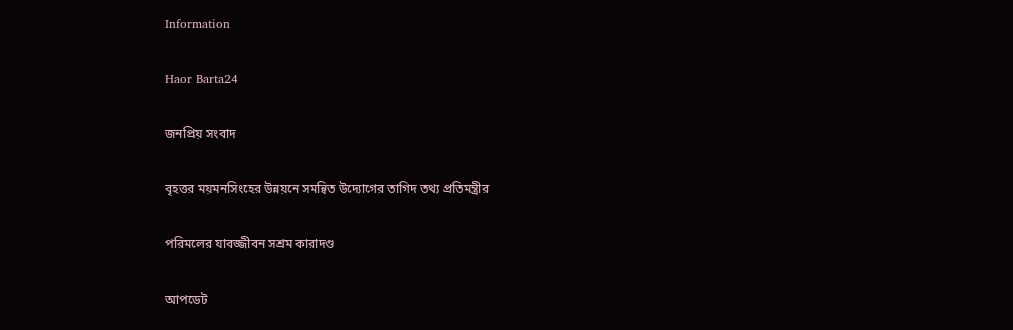Information

Haor Barta24

জনপ্রিয় সংবাদ

বৃহত্তর ময়মনসিংহের উন্নয়নে সমন্বিত উদ্যোগের তাগিদ তথ্য প্রতিমন্ত্রীর

পরিমলের যাবজ্জীবন সশ্রম কারাদণ্ড

আপডেট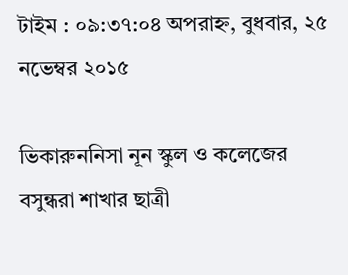টাইম : ০৯:৩৭:০৪ অপরাহ্ন, বুধবার, ২৫ নভেম্বর ২০১৫

ভিকারুননিসা নূন স্কুল ও কলেজের বসুন্ধরা শাখার ছাত্রী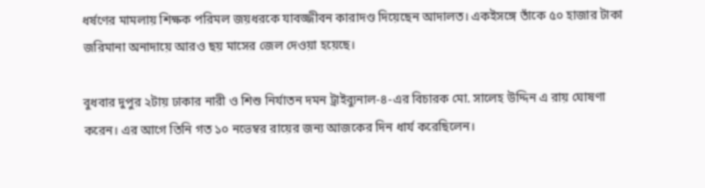ধর্ষণের মামলায় শিক্ষক পরিমল জয়ধরকে যাবজ্জীবন কারাদণ্ড দিয়েছেন আদালত। একইসঙ্গে তাঁকে ৫০ হাজার টাকা জরিমানা অনাদায়ে আরও ছয় মাসের জেল দেওয়া হয়েছে।

বুধবার দুপুর ২টায় ঢাকার নারী ও শিশু নির্যাতন দমন ট্রাইব্যুনাল-৪-এর বিচারক মো. সালেহ উদ্দিন এ রায় ঘোষণা করেন। এর আগে তিনি গত ১০ নভেম্বর রায়ের জন্য আজকের দিন ধার্য করেছিলেন।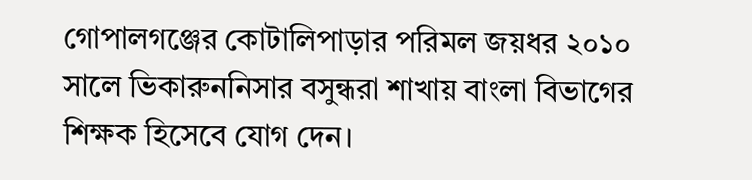গোপালগঞ্জের কোটালিপাড়ার পরিমল জয়ধর ২০১০ সালে ভিকারুননিসার বসুন্ধরা শাখায় বাংলা বিভাগের শিক্ষক হিসেবে যোগ দেন।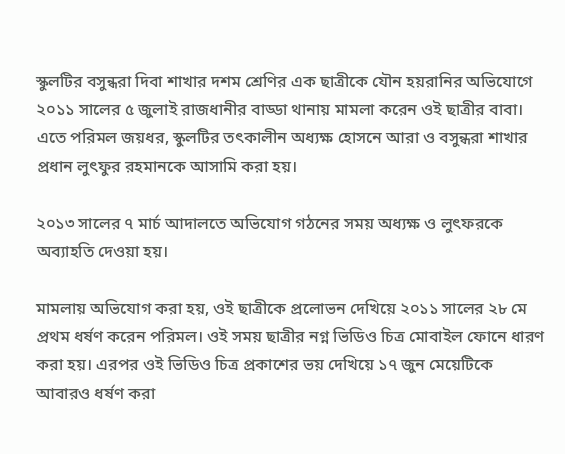স্কুলটির বসুন্ধরা দিবা শাখার দশম শ্রেণির এক ছাত্রীকে যৌন হয়রানির অভিযোগে ২০১১ সালের ৫ জুলাই রাজধানীর বাড্ডা থানায় মামলা করেন ওই ছাত্রীর বাবা। এতে পরিমল জয়ধর, স্কুলটির তৎকালীন অধ্যক্ষ হোসনে আরা ও বসুন্ধরা শাখার প্রধান লুৎফুর রহমানকে আসামি করা হয়।

২০১৩ সালের ৭ মার্চ আদালতে অভিযোগ গঠনের সময় অধ্যক্ষ ও লুৎফরকে অব্যাহতি দেওয়া হয়।

মামলায় অভিযোগ করা হয়, ওই ছাত্রীকে প্রলোভন দেখিয়ে ২০১১ সালের ২৮ মে প্রথম ধর্ষণ করেন পরিমল। ওই সময় ছাত্রীর নগ্ন ভিডিও চিত্র মোবাইল ফোনে ধারণ করা হয়। এরপর ওই ভিডিও চিত্র প্রকাশের ভয় দেখিয়ে ১৭ জুন মেয়েটিকে আবারও ধর্ষণ করা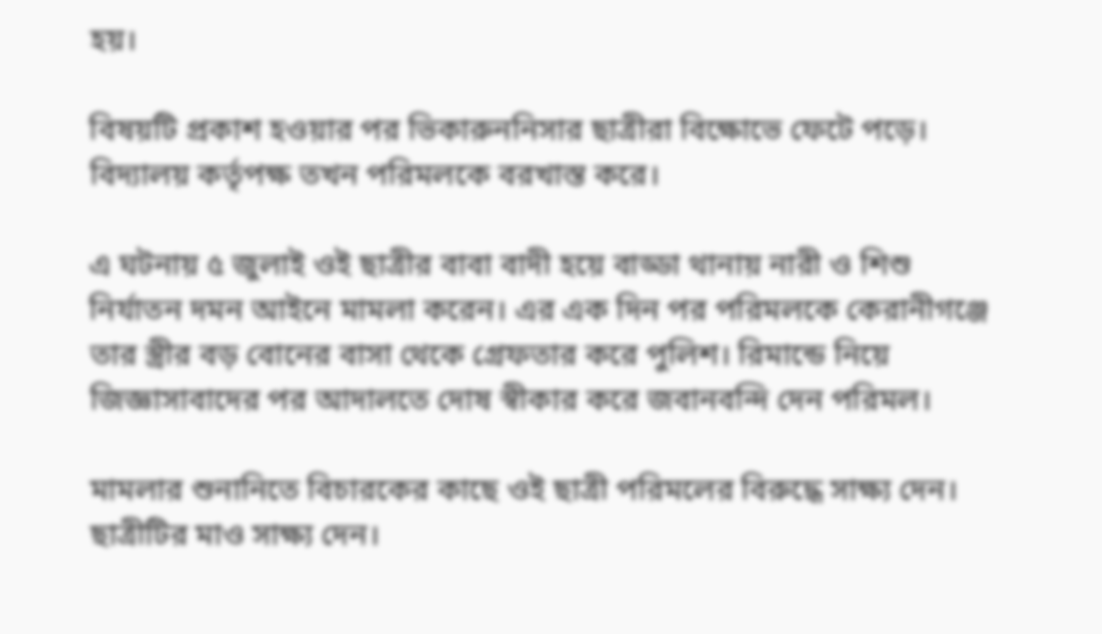হয়।

বিষয়টি প্রকাশ হওয়ার পর ভিকারুননিসার ছাত্রীরা বিক্ষোভে ফেটে পড়ে। বিদ্যালয় কর্তৃপক্ষ তখন পরিমলকে বরখাস্ত করে।

এ ঘটনায় ৫ জুলাই ওই ছাত্রীর বাবা বাদী হয়ে বাড্ডা থানায় নারী ও শিশু নির্যাতন দমন আইনে মামলা করেন। এর এক দিন পর পরিমলকে কেরানীগঞ্জে তার স্ত্রীর বড় বোনের বাসা থেকে গ্রেফতার করে পুলিশ। রিমান্ডে নিয়ে জিজ্ঞাসাবাদের পর আদালতে দোষ স্বীকার করে জবানবন্দি দেন পরিমল।

মামলার শুনানিতে বিচারকের কাছে ওই ছাত্রী পরিমলের বিরুদ্ধে সাক্ষ্য দেন। ছাত্রীটির মাও সাক্ষ্য দেন।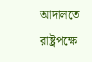আদালতে রাষ্ট্রপক্ষে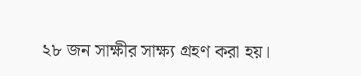২৮ জন সাক্ষীর সাক্ষ্য গ্রহণ করা হয়।